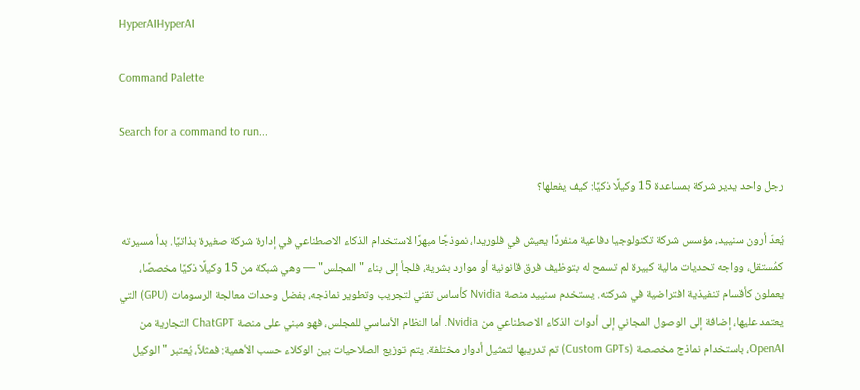HyperAIHyperAI

Command Palette

Search for a command to run...

رجل واحد يدير شركة بمساعدة 15 وكيلًا ذكيًا: كيف يفعلها؟

يُعدّ أرون سنييد، مؤسس شركة تكنولوجيا دفاعية منفردًا يعيش في فلوريدا، نموذجًا مبهرًا لاستخدام الذكاء الاصطناعي في إدارة شركة صغيرة بذاتيًا. بدأ مسيرته كمُستقل، وواجه تحديات مالية كبيرة لم تسمح له بتوظيف فرق قانونية أو موارد بشرية، فلجأ إلى بناء "المجلس" — وهي شبكة من 15 وكيلًا ذكيًا مخصصًا، يعملون كأقسام تنفيذية افتراضية في شركته. يستخدم سنييد منصة Nvidia كأساس تقني لتجريب وتطوير نماذجه، بفضل وحدات معالجة الرسومات (GPU) التي يعتمد عليها، إضافة إلى الوصول المجاني إلى أدوات الذكاء الاصطناعي من Nvidia. أما النظام الأساسي للمجلس، فهو مبني على منصة ChatGPT التجارية من OpenAI، باستخدام نماذج مخصصة (Custom GPTs) تم تدريبها لتمثيل أدوار مختلفة. يتم توزيع الصلاحيات بين الوكلاء حسب الأهمية: فمثلاً، يُعتبر "الوكيل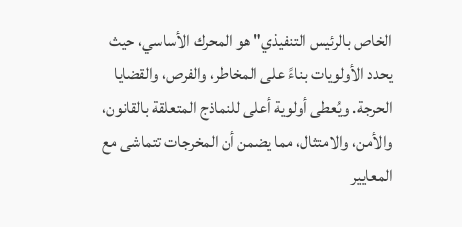الخاص بالرئيس التنفيذي" هو المحرك الأساسي، حيث يحدد الأولويات بناءً على المخاطر، والفرص، والقضايا الحرجة. ويُعطى أولوية أعلى للنماذج المتعلقة بالقانون، والأمن، والامتثال، مما يضمن أن المخرجات تتماشى مع المعايير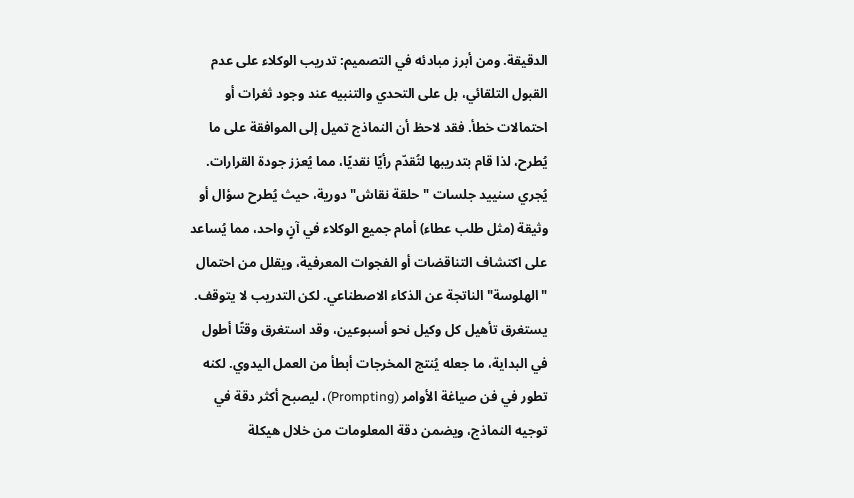الدقيقة. ومن أبرز مبادئه في التصميم: تدريب الوكلاء على عدم القبول التلقائي، بل على التحدي والتنبيه عند وجود ثغرات أو احتمالات خطأ. فقد لاحظ أن النماذج تميل إلى الموافقة على ما يُطرح، لذا قام بتدريبها لتُقدّم رأيًا نقديًا، مما يُعزز جودة القرارات. يُجري سنييد جلسات "حلقة نقاش" دورية، حيث يُطرح سؤال أو وثيقة (مثل طلب عطاء) أمام جميع الوكلاء في آنٍ واحد، مما يُساعد على اكتشاف التناقضات أو الفجوات المعرفية، ويقلل من احتمال "الهلوسة" الناتجة عن الذكاء الاصطناعي. لكن التدريب لا يتوقف. يستغرق تأهيل كل وكيل نحو أسبوعين، وقد استغرق وقتًا أطول في البداية، ما جعله يُنتج المخرجات أبطأ من العمل اليدوي. لكنه تطور في فن صياغة الأوامر (Prompting)، ليصبح أكثر دقة في توجيه النماذج، ويضمن دقة المعلومات من خلال هيكلة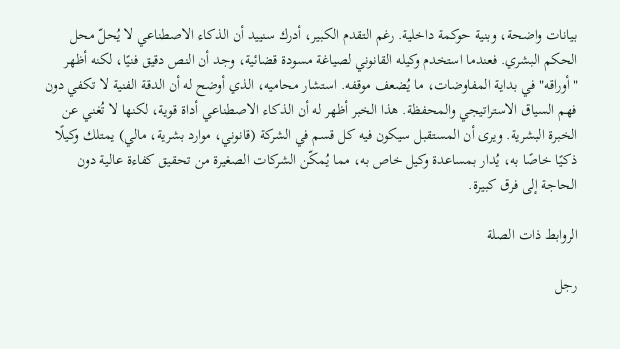بيانات واضحة، وبنية حوكمة داخلية. رغم التقدم الكبير، أدرك سنييد أن الذكاء الاصطناعي لا يُحلّ محل الحكم البشري. فعندما استخدم وكيله القانوني لصياغة مسودة قضائية، وجد أن النص دقيق فنيًا، لكنه أظهر "أوراقه" في بداية المفاوضات، ما يُضعف موقفه. استشار محاميه، الذي أوضح له أن الدقة الفنية لا تكفي دون فهم السياق الاستراتيجي والمحفظة. هذا الخبر أظهر له أن الذكاء الاصطناعي أداة قوية، لكنها لا تُغني عن الخبرة البشرية. ويرى أن المستقبل سيكون فيه كل قسم في الشركة (قانوني، موارد بشرية، مالي) يمتلك وكيلًا ذكيًا خاصًا به، يُدار بمساعدة وكيل خاص به، مما يُمكّن الشركات الصغيرة من تحقيق كفاءة عالية دون الحاجة إلى فرق كبيرة.

الروابط ذات الصلة

رجل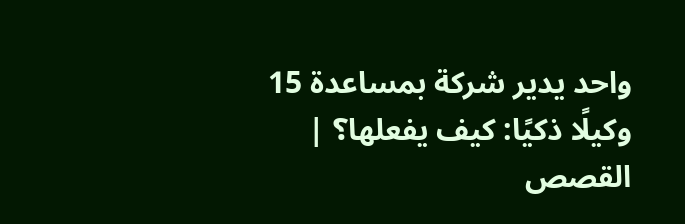واحد يدير شركة بمساعدة 15 وكيلًا ذكيًا: كيف يفعلها؟ | القصص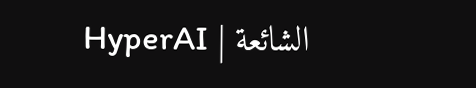الشائعة | HyperAI